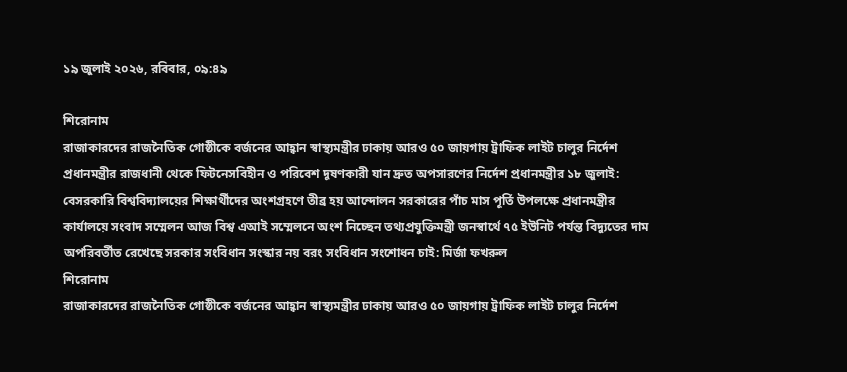১৯ জুলাই ২০২৬, রবিবার, ০৯:৪৯

শিরোনাম
রাজাকারদের রাজনৈতিক গোষ্ঠীকে বর্জনের আহ্বান স্বাস্থ্যমন্ত্রীর ঢাকায় আরও ৫০ জায়গায় ট্রাফিক লাইট চালুর নির্দেশ প্রধানমন্ত্রীর রাজধানী থেকে ফিটনেসবিহীন ও পরিবেশ দূষণকারী যান দ্রুত অপসারণের নির্দেশ প্রধানমন্ত্রীর ১৮ জুলাই: বেসরকারি বিশ্ববিদ্যালয়ের শিক্ষার্থীদের অংশগ্রহণে তীব্র হয় আন্দোলন সরকারের পাঁচ মাস পূর্তি উপলক্ষে প্রধানমন্ত্রীর কার্যালয়ে সংবাদ সম্মেলন আজ বিশ্ব এআই সম্মেলনে অংশ নিচ্ছেন তথ্যপ্রযুক্তিমন্ত্রী জনস্বার্থে ৭৫ ইউনিট পর্যন্ত বিদ্যুতের দাম অপরিবর্তীত রেখেছে সরকার সংবিধান সংস্কার নয় বরং সংবিধান সংশোধন চাই: মির্জা ফখরুল
শিরোনাম
রাজাকারদের রাজনৈতিক গোষ্ঠীকে বর্জনের আহ্বান স্বাস্থ্যমন্ত্রীর ঢাকায় আরও ৫০ জায়গায় ট্রাফিক লাইট চালুর নির্দেশ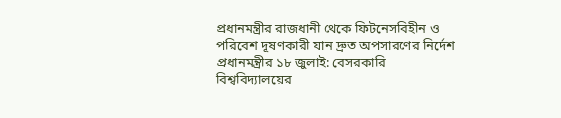প্রধানমন্ত্রীর রাজধানী থেকে ফিটনেসবিহীন ও পরিবেশ দূষণকারী যান দ্রুত অপসারণের নির্দেশ প্রধানমন্ত্রীর ১৮ জুলাই: বেসরকারি বিশ্ববিদ্যালয়ের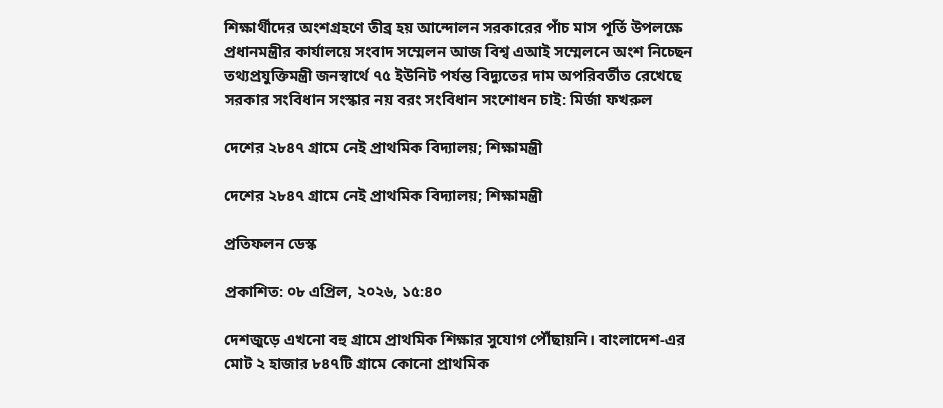শিক্ষার্থীদের অংশগ্রহণে তীব্র হয় আন্দোলন সরকারের পাঁচ মাস পূর্তি উপলক্ষে প্রধানমন্ত্রীর কার্যালয়ে সংবাদ সম্মেলন আজ বিশ্ব এআই সম্মেলনে অংশ নিচ্ছেন তথ্যপ্রযুক্তিমন্ত্রী জনস্বার্থে ৭৫ ইউনিট পর্যন্ত বিদ্যুতের দাম অপরিবর্তীত রেখেছে সরকার সংবিধান সংস্কার নয় বরং সংবিধান সংশোধন চাই: মির্জা ফখরুল

দেশের ২৮৪৭ গ্রামে নেই প্রাথমিক বিদ্যালয়; শিক্ষামন্ত্রী

দেশের ২৮৪৭ গ্রামে নেই প্রাথমিক বিদ্যালয়; শিক্ষামন্ত্রী

প্রতিফলন ডেস্ক

প্রকাশিত: ০৮ এপ্রিল, ২০২৬, ১৫:৪০

দেশজুড়ে এখনো বহু গ্রামে প্রাথমিক শিক্ষার সুযোগ পৌঁছায়নি। বাংলাদেশ-এর মোট ২ হাজার ৮৪৭টি গ্রামে কোনো প্রাথমিক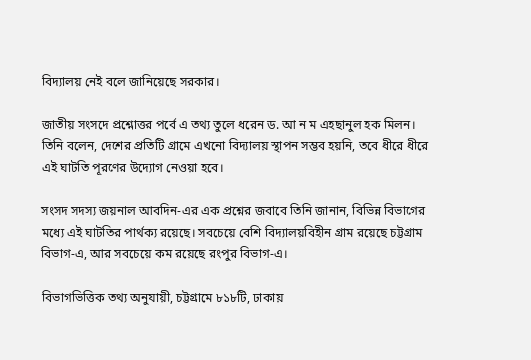বিদ্যালয় নেই বলে জানিয়েছে সরকার।

জাতীয় সংসদে প্রশ্নোত্তর পর্বে এ তথ্য তুলে ধরেন ড. আ ন ম এহছানুল হক মিলন। তিনি বলেন, দেশের প্রতিটি গ্রামে এখনো বিদ্যালয় স্থাপন সম্ভব হয়নি, তবে ধীরে ধীরে এই ঘাটতি পূরণের উদ্যোগ নেওয়া হবে।

সংসদ সদস্য জয়নাল আবদিন-এর এক প্রশ্নের জবাবে তিনি জানান, বিভিন্ন বিভাগের মধ্যে এই ঘাটতির পার্থক্য রয়েছে। সবচেয়ে বেশি বিদ্যালয়বিহীন গ্রাম রয়েছে চট্টগ্রাম বিভাগ-এ, আর সবচেয়ে কম রয়েছে রংপুর বিভাগ-এ।

বিভাগভিত্তিক তথ্য অনুযায়ী, চট্টগ্রামে ৮১৮টি, ঢাকায়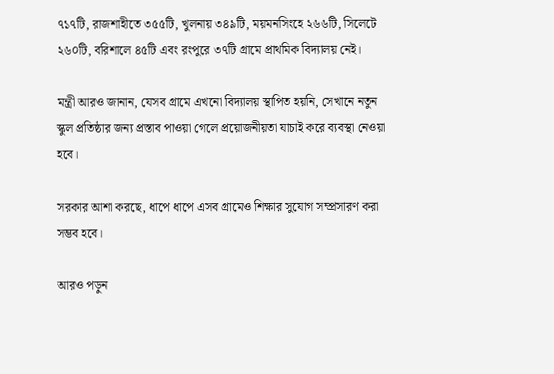৭১৭টি, রাজশাহীতে ৩৫৫টি, খুলনায় ৩৪৯টি, ময়মনসিংহে ২৬৬টি, সিলেটে ২৬০টি, বরিশালে ৪৫টি এবং রংপুরে ৩৭টি গ্রামে প্রাথমিক বিদ্যালয় নেই।

মন্ত্রী আরও জানান, যেসব গ্রামে এখনো বিদ্যালয় স্থাপিত হয়নি, সেখানে নতুন স্কুল প্রতিষ্ঠার জন্য প্রস্তাব পাওয়া গেলে প্রয়োজনীয়তা যাচাই করে ব্যবস্থা নেওয়া হবে।

সরকার আশা করছে, ধাপে ধাপে এসব গ্রামেও শিক্ষার সুযোগ সম্প্রসারণ করা সম্ভব হবে।

আরও পড়ুন